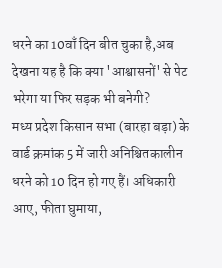धरने का 10वाँ दिन बीत चुका है,अब देखना यह है कि क्या 'आश्वासनों' से पेट भरेगा या फिर सड़क भी बनेगी?
मध्य प्रदेश किसान सभा (बारहा बड़ा) के वार्ड क्रमांक 5 में जारी अनिश्चितकालीन धरने को 10 दिन हो गए हैं। अधिकारी आए, फीता घुमाया,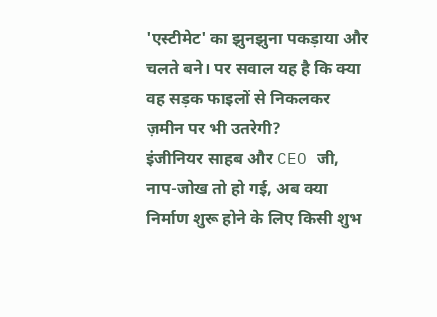'एस्टीमेट' का झुनझुना पकड़ाया और चलते बने। पर सवाल यह है कि क्या वह सड़क फाइलों से निकलकर ज़मीन पर भी उतरेगी?
इंजीनियर साहब और CEO जी, नाप-जोख तो हो गई, अब क्या निर्माण शुरू होने के लिए किसी शुभ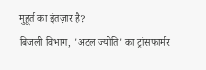मुहूर्त का इंतज़ार है?
बिजली विभाग, 'अटल ज्योति' का ट्रांसफार्मर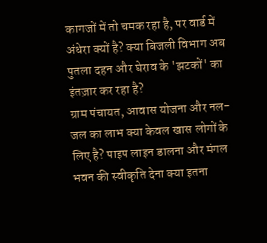कागजों में तो चमक रहा है, पर वार्ड में अंधेरा क्यों है? क्या बिजली विभाग अब पुतला दहन और घेराव के 'झटकों' का इंतज़ार कर रहा है?
ग्राम पंचायत, आवास योजना और नल-जल का लाभ क्या केवल खास लोगों के लिए है? पाइप लाइन डालना और मंगल भवन की स्वीकृति देना क्या इतना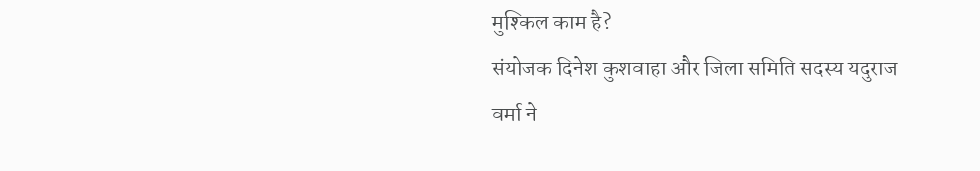मुश्किल काम है?
संयोजक दिनेश कुशवाहा और जिला समिति सदस्य यदुराज वर्मा ने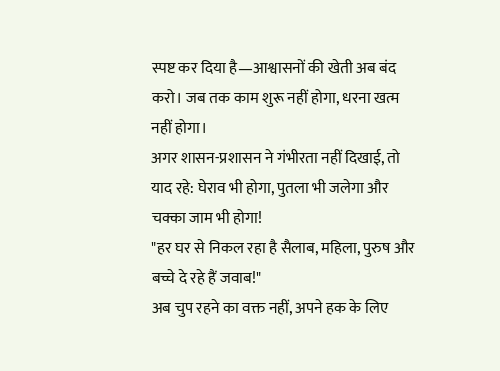स्पष्ट कर दिया है—आश्वासनों की खेती अब बंद करो। जब तक काम शुरू नहीं होगा, धरना खत्म नहीं होगा।
अगर शासन-प्रशासन ने गंभीरता नहीं दिखाई, तो याद रहे: घेराव भी होगा, पुतला भी जलेगा और चक्का जाम भी होगा!
"हर घर से निकल रहा है सैलाब, महिला, पुरुष और बच्चे दे रहे हैं जवाब!"
अब चुप रहने का वक्त नहीं, अपने हक के लिए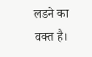लडने का वक्त है।